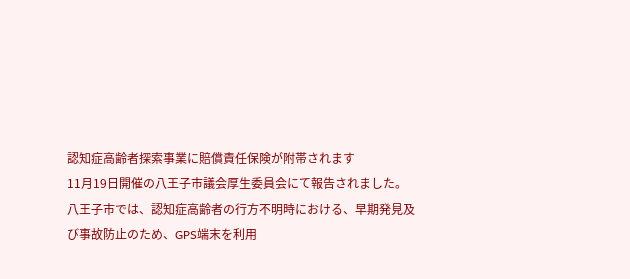認知症高齢者探索事業に賠償責任保険が附帯されます
11月19日開催の八王子市議会厚生委員会にて報告されました。
八王子市では、認知症高齢者の行方不明時における、早期発見及び事故防止のため、GPS端末を利用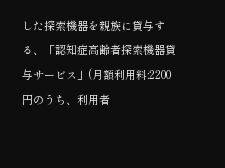した探索機器を親族に貸与する、「認知症高齢者探索機器貸与サービス」(月額利用料:2200円のうち、利用者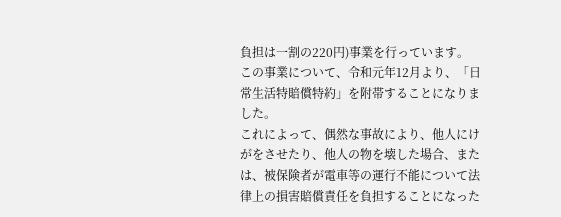負担は一割の220円)事業を行っています。
この事業について、令和元年12月より、「日常生活特賠償特約」を附帯することになりました。
これによって、偶然な事故により、他人にけがをさせたり、他人の物を壊した場合、または、被保険者が電車等の運行不能について法律上の損害賠償責任を負担することになった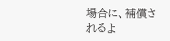場合に、補償されるよ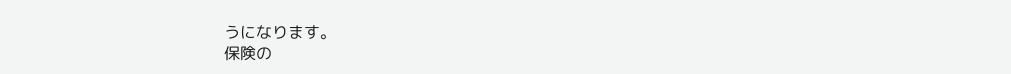うになります。
保険の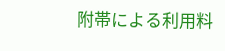附帯による利用料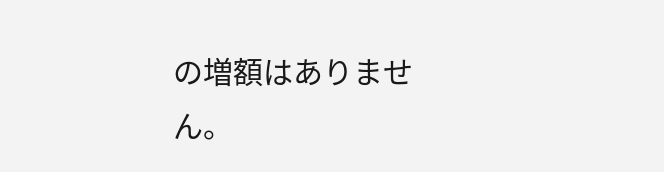の増額はありません。